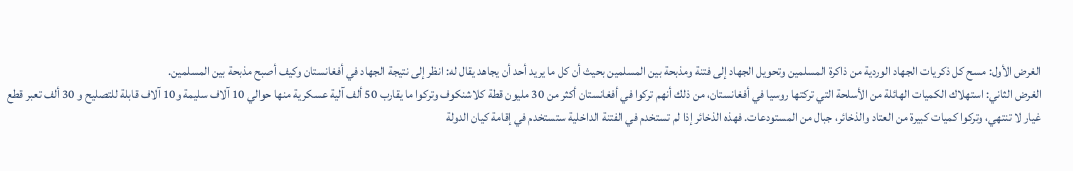الغرض الأول: مسح كل ذكريات الجهاد الوردية من ذاكرة المسلمين وتحويل الجهاد إلى فتنة ومذبحة بين المسلمين بحيث أن كل ما يريد أحد أن يجاهد يقال له: انظر إلى نتيجة الجهاد في أفغانستان وكيف أصبح مذبحة بين المسلمين.
الغرض الثاني: استهلاك الكميات الهائلة من الأسلحة التي تركتها روسيا في أفغانستان، من ذلك أنهم تركوا في أفغانستان أكثر من 30 مليون قطة كلاشنكوف وتركوا ما يقارب 50 ألف آلية عسكرية منها حوالي 10 آلاف سليمة و10 آلاف قابلة للتصليح و 30 ألف تعبر قطع غيار لا تنتهي، وتركوا كميات كبيرة من العتاد والذخائر، جبال من المستودعات. فهذه الذخائر إذا لم تستخدم في الفتنة الداخلية ستستخدم في إقامة كيان الدولة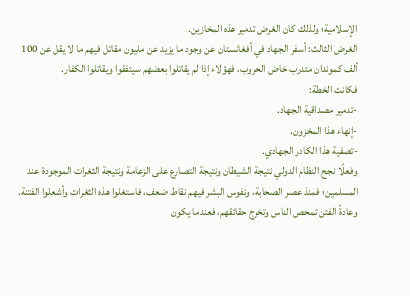الإسلامية؛ ولذلك كان الغرض تدمير هذه المخازين.
الغرض الثالث: أسفر الجهاد في أفغانستان عن وجود ما يزيد عن مليون مقاتل فيهم ما لا يقل عن 100 ألف كموندان متدرب خاض الحروب، فهؤلاء إذا لم يقاتلوا بعضهم سيتفقوا ويقاتلوا الكفار.
فكانت الخطة:
-تدمير مصداقية الجهاد.
-إنهاء هذا المخزون.
-تصفية هذا الكادر الجهادي.
وفعلًا نجح النظام الدولي نتيجة الشيطان ونتيجة التصارع على الزعامة ونتيجة الثغرات الموجودة عند المسلمين؛ فمنذ عصر الصحابة، ونفوس البشر فيهم نقاط ضعف، فاستغلوا هذه الثغرات وأشعلوا الفتنة.
وعادةً الفتن تمحص الناس وتخرج حقائقهم، فعندما يكون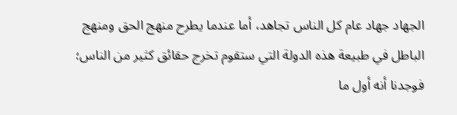الجهاد جهاد عام كل الناس تجاهد، أما عندما يطرح منهج الحق ومنهج الباطل في طبيعة هذه الدولة التي ستقوم تخرج حقائق كثير من الناس؛ فوجدنا أنه أول ما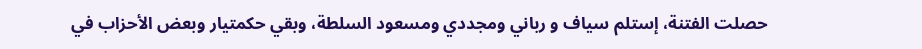حصلت الفتنة، إستلم سياف و رباني ومجددي ومسعود السلطة، وبقي حكمتيار وبعض الأحزاب في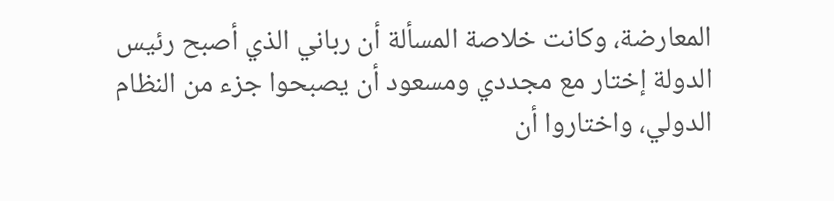المعارضة، وكانت خلاصة المسألة أن رباني الذي أصبح رئيس الدولة إختار مع مجددي ومسعود أن يصبحوا جزء من النظام الدولي، واختاروا أن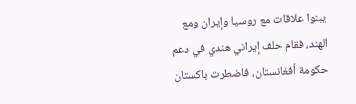يبنوا علاقات مع روسيا وإيران ومع الهند، فقام حلف إيراني هندي في دعم حكومة أفغانستان، فاضطرت باكستان